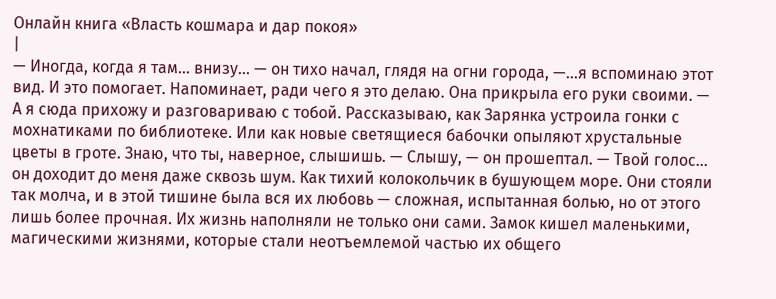Онлайн книга «Власть кошмара и дар покоя»
|
— Иногда, когда я там... внизу... — он тихо начал, глядя на огни города, —...я вспоминаю этот вид. И это помогает. Напоминает, ради чего я это делаю. Она прикрыла его руки своими. — А я сюда прихожу и разговариваю с тобой. Рассказываю, как Зарянка устроила гонки с мохнатиками по библиотеке. Или как новые светящиеся бабочки опыляют хрустальные цветы в гроте. Знаю, что ты, наверное, слышишь. — Слышу, — он прошептал. — Твой голос... он доходит до меня даже сквозь шум. Как тихий колокольчик в бушующем море. Они стояли так молча, и в этой тишине была вся их любовь — сложная, испытанная болью, но от этого лишь более прочная. Их жизнь наполняли не только они сами. Замок кишел маленькими, магическими жизнями, которые стали неотъемлемой частью их общего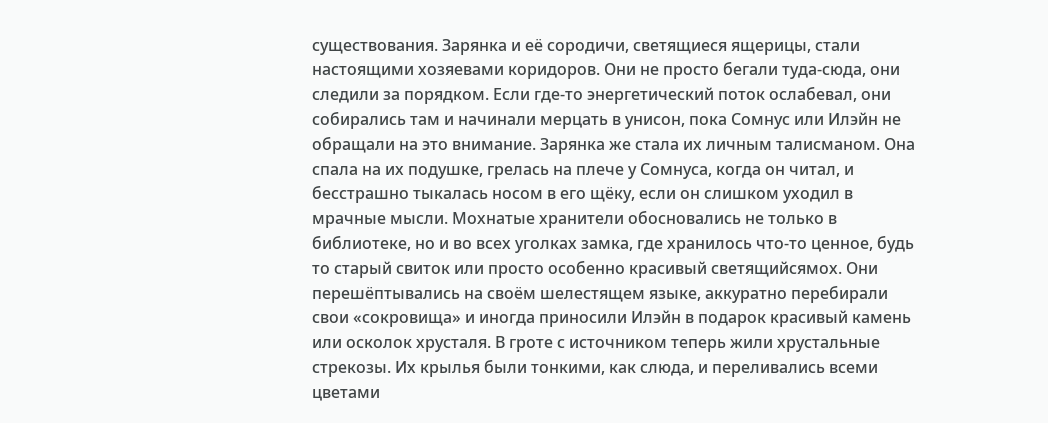существования. Зарянка и её сородичи, светящиеся ящерицы, стали настоящими хозяевами коридоров. Они не просто бегали туда-сюда, они следили за порядком. Если где-то энергетический поток ослабевал, они собирались там и начинали мерцать в унисон, пока Сомнус или Илэйн не обращали на это внимание. Зарянка же стала их личным талисманом. Она спала на их подушке, грелась на плече у Сомнуса, когда он читал, и бесстрашно тыкалась носом в его щёку, если он слишком уходил в мрачные мысли. Мохнатые хранители обосновались не только в библиотеке, но и во всех уголках замка, где хранилось что-то ценное, будь то старый свиток или просто особенно красивый светящийсямох. Они перешёптывались на своём шелестящем языке, аккуратно перебирали свои «сокровища» и иногда приносили Илэйн в подарок красивый камень или осколок хрусталя. В гроте с источником теперь жили хрустальные стрекозы. Их крылья были тонкими, как слюда, и переливались всеми цветами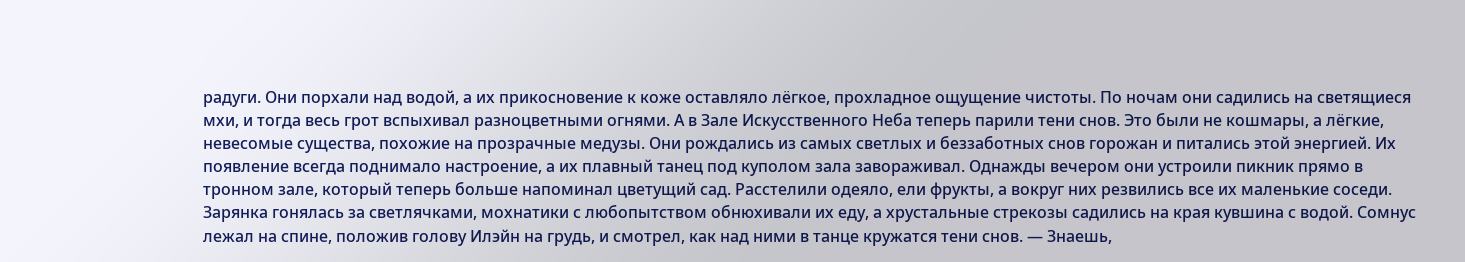радуги. Они порхали над водой, а их прикосновение к коже оставляло лёгкое, прохладное ощущение чистоты. По ночам они садились на светящиеся мхи, и тогда весь грот вспыхивал разноцветными огнями. А в Зале Искусственного Неба теперь парили тени снов. Это были не кошмары, а лёгкие, невесомые существа, похожие на прозрачные медузы. Они рождались из самых светлых и беззаботных снов горожан и питались этой энергией. Их появление всегда поднимало настроение, а их плавный танец под куполом зала завораживал. Однажды вечером они устроили пикник прямо в тронном зале, который теперь больше напоминал цветущий сад. Расстелили одеяло, ели фрукты, а вокруг них резвились все их маленькие соседи. Зарянка гонялась за светлячками, мохнатики с любопытством обнюхивали их еду, а хрустальные стрекозы садились на края кувшина с водой. Сомнус лежал на спине, положив голову Илэйн на грудь, и смотрел, как над ними в танце кружатся тени снов. — Знаешь,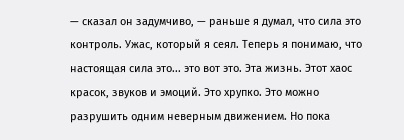— сказал он задумчиво, — раньше я думал, что сила это контроль. Ужас, который я сеял. Теперь я понимаю, что настоящая сила это... это вот это. Эта жизнь. Этот хаос красок, звуков и эмоций. Это хрупко. Это можно разрушить одним неверным движением. Но пока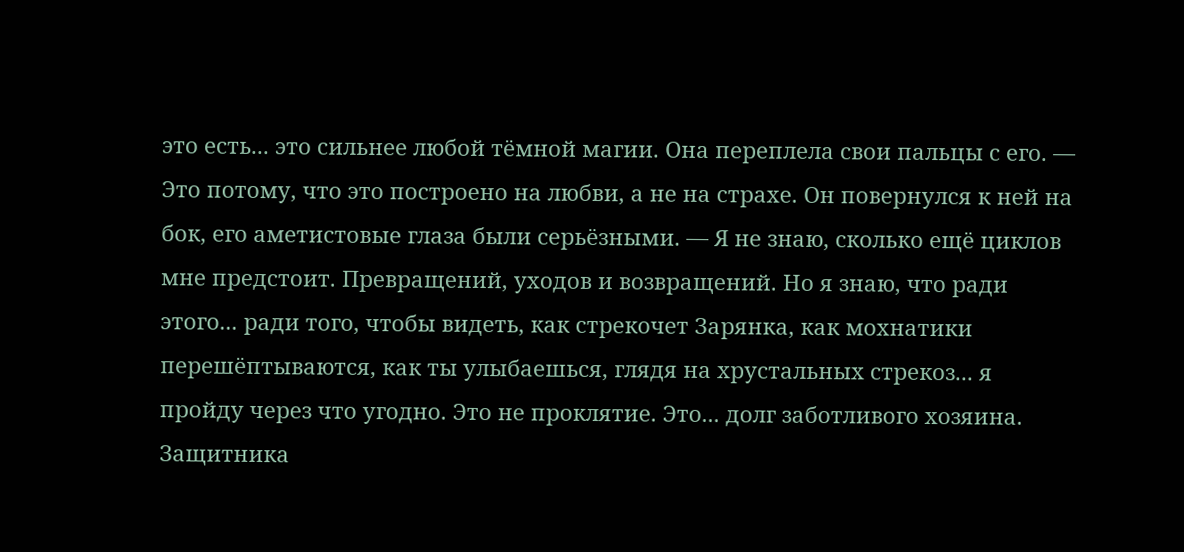это есть... это сильнее любой тёмной магии. Она переплела свои пальцы с его. — Это потому, что это построено на любви, а не на страхе. Он повернулся к ней на бок, его аметистовые глаза были серьёзными. — Я не знаю, сколько ещё циклов мне предстоит. Превращений, уходов и возвращений. Но я знаю, что ради этого... ради того, чтобы видеть, как стрекочет Зарянка, как мохнатики перешёптываются, как ты улыбаешься, глядя на хрустальных стрекоз... я пройду через что угодно. Это не проклятие. Это... долг заботливого хозяина. Защитника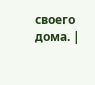своего дома. |